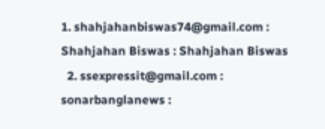1. shahjahanbiswas74@gmail.com : Shahjahan Biswas : Shahjahan Biswas
  2. ssexpressit@gmail.com : sonarbanglanews :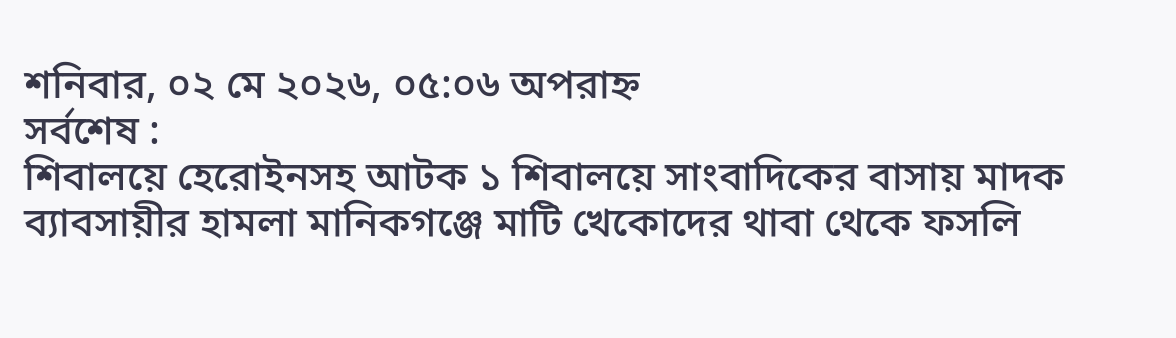শনিবার, ০২ মে ২০২৬, ০৫:০৬ অপরাহ্ন
সর্বশেষ :
শিবালয়ে হেরোইনসহ আটক ১ শিবালয়ে সাংবাদিকের বাসায় মাদক ব্যাবসায়ীর হামলা মানিকগঞ্জে মাটি খেকোদের থাবা থেকে ফসলি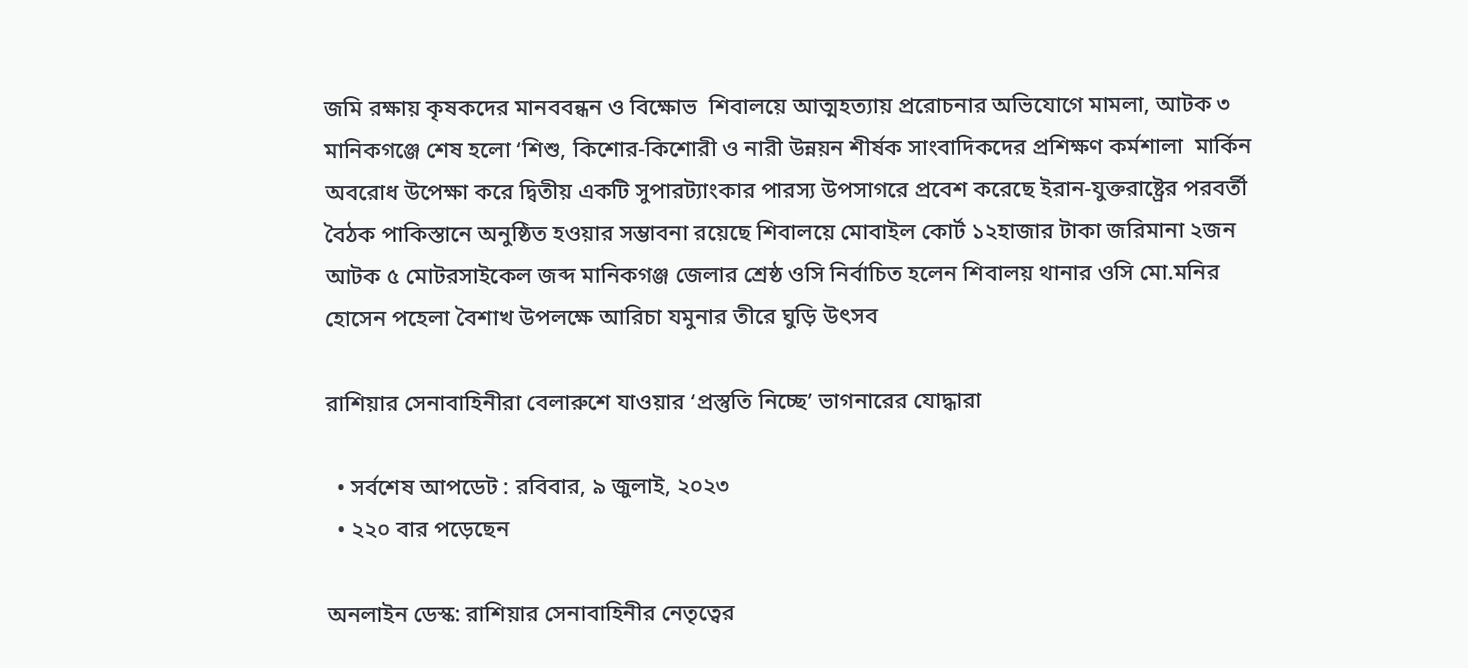জমি রক্ষায় কৃষকদের মানববন্ধন ও বিক্ষোভ  শিবালয়ে আত্মহত্যায় প্ররোচনার অভিযোগে মামলা, আটক ৩ মানিকগঞ্জে শেষ হলো ‘শিশু, কিশোর-কিশোরী ও নারী উন্নয়ন শীর্ষক সাংবাদিকদের প্রশিক্ষণ কর্মশালা  মার্কিন অবরোধ উপেক্ষা করে দ্বিতীয় একটি সুপারট্যাংকার পারস্য উপসাগরে প্রবেশ করেছে ইরান-যুক্তরাষ্ট্রের পরবর্তী বৈঠক পাকিস্তানে অনুষ্ঠিত হওয়ার সম্ভাবনা রয়েছে শিবালয়ে মোবাইল কোর্ট ১২হাজার টাকা জরিমানা ২জন আটক ৫ মোটরসাইকেল জব্দ মানিকগঞ্জ জেলার শ্রেষ্ঠ ওসি নির্বাচিত হলেন শিবালয় থানার ওসি মো.মনির হোসেন পহেলা বৈশাখ উপলক্ষে আরিচা যমুনার তীরে ঘুড়ি উৎসব

রাশিয়ার সেনাবাহিনীরা বেলারুশে যাওয়ার ‘প্রস্তুতি নিচ্ছে’ ভাগনারের যোদ্ধারা

  • সর্বশেষ আপডেট : রবিবার, ৯ জুলাই, ২০২৩
  • ২২০ বার পড়েছেন

অনলাইন ডেস্ক: রাশিয়ার সেনাবাহিনীর নেতৃত্বের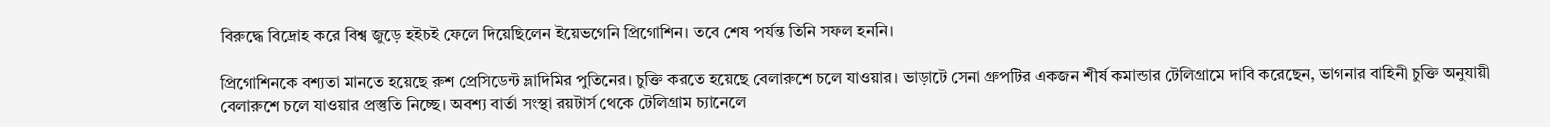বিরুদ্ধে বিদ্রোহ করে বিশ্ব জুড়ে হইচই ফেলে দিয়েছিলেন ইয়েভগেনি প্রিগোশিন। তবে শেষ পর্যন্ত তিনি সফল হননি।

প্রিগোশিনকে বশ্যতা মানতে হয়েছে রুশ প্রেসিডেন্ট ভ্লাদিমির পুতিনের। চুক্তি করতে হয়েছে বেলারুশে চলে যাওয়ার। ভাড়াটে সেনা গ্রুপটির একজন শীর্ষ কমান্ডার টেলিগ্রামে দাবি করেছেন, ভাগনার বাহিনী চুক্তি অনুযায়ী বেলারুশে চলে যাওয়ার প্রস্তুতি নিচ্ছে। অবশ্য বার্তা সংস্থা রয়টার্স থেকে টেলিগ্রাম চ্যানেলে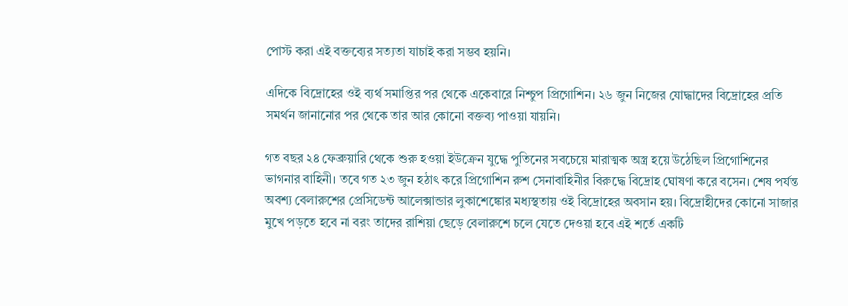পোস্ট করা এই বক্তব্যের সত্যতা যাচাই করা সম্ভব হয়নি।

এদিকে বিদ্রোহের ওই ব্যর্থ সমাপ্তির পর থেকে একেবারে নিশ্চুপ প্রিগোশিন। ২৬ জুন নিজের যোদ্ধাদের বিদ্রোহের প্রতি সমর্থন জানানোর পর থেকে তার আর কোনো বক্তব্য পাওয়া যায়নি।

গত বছর ২৪ ফেব্রুয়ারি থেকে শুরু হওয়া ইউক্রেন যুদ্ধে পুতিনের সবচেয়ে মারাত্মক অস্ত্র হয়ে উঠেছিল প্রিগোশিনের ভাগনার বাহিনী। তবে গত ২৩ জুন হঠাৎ করে প্রিগোশিন রুশ সেনাবাহিনীর বিরুদ্ধে বিদ্রোহ ঘোষণা করে বসেন। শেষ পর্যন্ত অবশ্য বেলারুশের প্রেসিডেন্ট আলেক্সান্ডার লুকাশেঙ্কোর মধ্যস্থতায় ওই বিদ্রোহের অবসান হয়। বিদ্রোহীদের কোনো সাজার মুখে পড়তে হবে না বরং তাদের রাশিয়া ছেড়ে বেলারুশে চলে যেতে দেওয়া হবে এই শর্তে একটি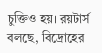চুক্তিও হয়। রয়টার্স বলছে, বিদ্রোহের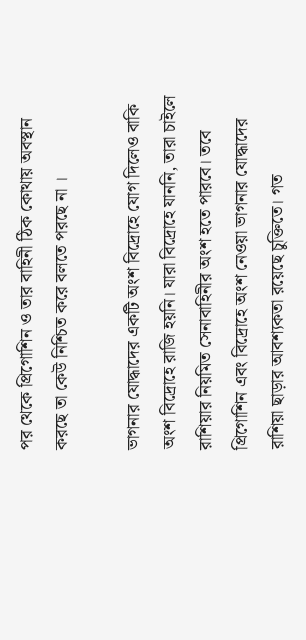পর থেকে প্রিগোশিন ও তার বাহিনী ঠিক কোথায় অবস্থান করছে তা কেউ নিশ্চিত করে বলতে পরছে না ।

ভাগনার যোদ্ধাদের একটি অংশ বিদ্রোহে যোগ দিলেও বাকি অংশ বিদ্রোহে রাজি হয়নি। যারা বিদ্রোহে যাননি, তারা চাইলে রাশিয়ার নিয়মিত সেনাবাহিনীর অংশ হতে পারবে। তবে প্রিগোশিন এবং বিদ্রোহে অংশ নেওয়া ভাগনার যোদ্ধাদের রাশিয়া ছাড়ার আবশ্যকতা রয়েছে চুক্তিতে। গত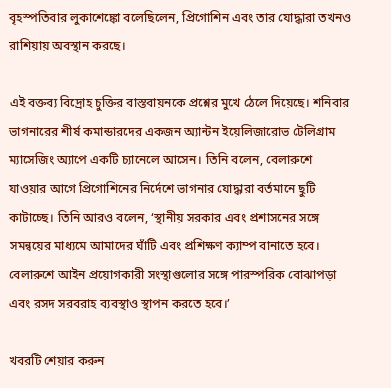বৃহস্পতিবার লুকাশেঙ্কো বলেছিলেন, প্রিগোশিন এবং তার যোদ্ধারা তখনও রাশিয়ায় অবস্থান করছে।

এই বক্তব্য বিদ্রোহ চুক্তির বাস্তবায়নকে প্রশ্নের মুখে ঠেলে দিয়েছে। শনিবার ভাগনারের শীর্ষ কমান্ডারদের একজন অ্যান্টন ইয়েলিজারোভ টেলিগ্রাম ম্যাসেজিং অ্যাপে একটি চ্যানেলে আসেন। তিনি বলেন, বেলারুশে যাওয়ার আগে প্রিগোশিনের নির্দেশে ভাগনার যোদ্ধারা বর্তমানে ছুটি কাটাচ্ছে। তিনি আরও বলেন, ‘স্থানীয় সরকার এবং প্রশাসনের সঙ্গে সমন্বয়ের মাধ্যমে আমাদের ঘাঁটি এবং প্রশিক্ষণ ক্যাম্প বানাতে হবে। বেলারুশে আইন প্রয়োগকারী সংস্থাগুলোর সঙ্গে পারস্পরিক বোঝাপড়া এবং রসদ সরবরাহ ব্যবস্থাও স্থাপন করতে হবে।’

খবরটি শেয়ার করুন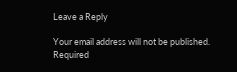Leave a Reply

Your email address will not be published. Required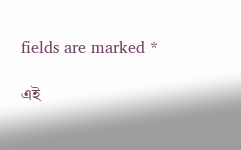fields are marked *

এই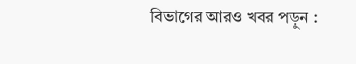বিভাগের আরও খবর পড়ুন :